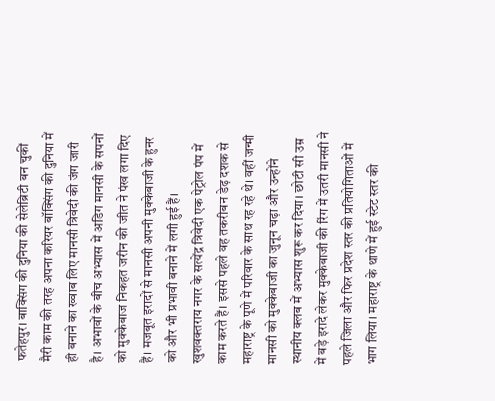फतेहपुर। बाक्सिंग की दुनिया की सेलेब्रिटी बन चुकीं मैरी काम की तरह अपना करियर बॉक्सिंग की दुनिया में ही बनाने का ख्वाब लिए मानसी त्रिवेदी की जंग जारी है। अभावों के बीच अभ्यास में अडिग मानसी के सपनों को मुक्केबाज निकहत जरीन की जीत ने पंख लगा दिए हैं। मजबूत इरादों से मानसी अपनी मुक्केबाजी के हुनर को और भी प्रभावी बनाने में लगी हुई हैं।
खुशवक्तराय नगर के सत्येंद्र त्रिवेदी एक पेट्रोल पंप में काम करते हैं। इससे पहले वह तकरीबन डेढ़ दशक से महाराष्ट्र के पूणे में परिवार के साथ रह रहे थे। वहीं जन्मी मानसी को मुक्केबाजी का जुनून चढ़ा और उन्होंने स्थानीय क्लब में अभ्यास शुरू कर दिया। छोटी सी उम्र में बड़े इरादे लेकर मुक्केबाजी की रिंग में उतरी मानसी ने पहले जिला और फिर प्रदेश स्तर की प्रतियोगिताओं में भाग लिया। महाराष्ट्र के थाणे में हुई स्टेट स्तर की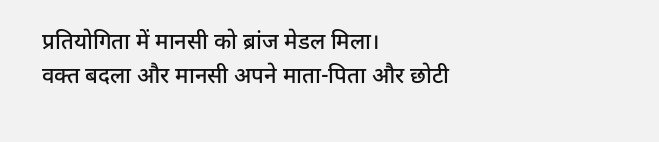प्रतियोगिता में मानसी को ब्रांज मेडल मिला।
वक्त बदला और मानसी अपने माता-पिता और छोटी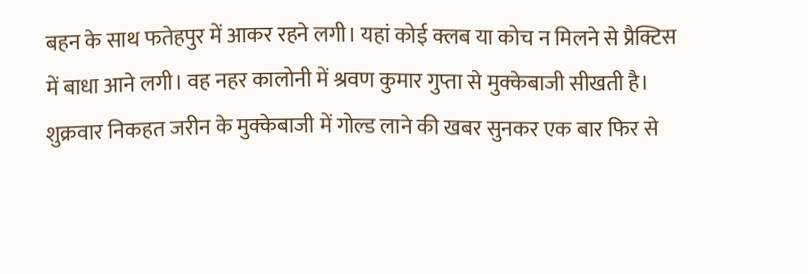बहन के साथ फतेहपुर में आकर रहने लगी। यहां कोई क्लब या कोच न मिलने से प्रैक्टिस में बाधा आने लगी। वह नहर कालोनी में श्रवण कुमार गुप्ता से मुक्केबाजी सीखती है। शुक्रवार निकहत जरीन के मुक्केबाजी में गोल्ड लाने की खबर सुनकर एक बार फिर से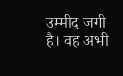उम्मीद जगी है। वह अभी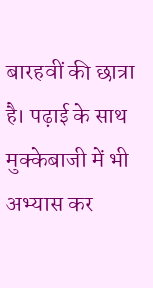बारहवीं की छात्रा है। पढ़ाई के साथ मुक्केबाजी में भी अभ्यास कर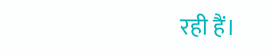रही हैं।